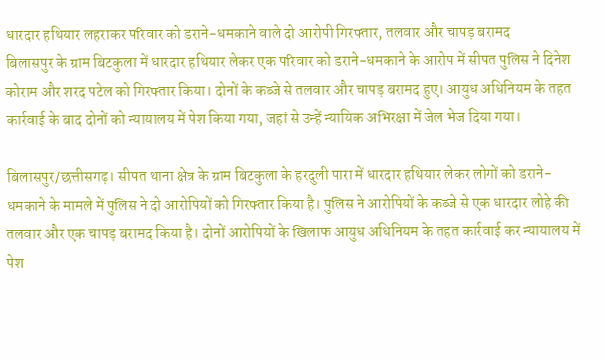धारदार हथियार लहराकर परिवार को डराने-धमकाने वाले दो आरोपी गिरफ्तार, तलवार और चापड़ बरामद
बिलासपुर के ग्राम बिटकुला में धारदार हथियार लेकर एक परिवार को डराने-धमकाने के आरोप में सीपत पुलिस ने दिनेश कोराम और शरद पटेल को गिरफ्तार किया। दोनों के कब्जे से तलवार और चापड़ बरामद हुए। आयुध अधिनियम के तहत कार्रवाई के बाद दोनों को न्यायालय में पेश किया गया, जहां से उन्हें न्यायिक अभिरक्षा में जेल भेज दिया गया।

बिलासपुर/छत्तीसगढ़। सीपत थाना क्षेत्र के ग्राम बिटकुला के हरदुली पारा में धारदार हथियार लेकर लोगों को डराने-धमकाने के मामले में पुलिस ने दो आरोपियों को गिरफ्तार किया है। पुलिस ने आरोपियों के कब्जे से एक धारदार लोहे की तलवार और एक चापड़ बरामद किया है। दोनों आरोपियों के खिलाफ आयुध अधिनियम के तहत कार्रवाई कर न्यायालय में पेश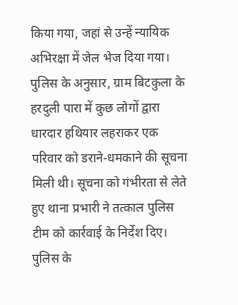किया गया, जहां से उन्हें न्यायिक अभिरक्षा में जेल भेज दिया गया।
पुलिस के अनुसार, ग्राम बिटकुला के हरदुली पारा में कुछ लोगों द्वारा धारदार हथियार लहराकर एक परिवार को डराने-धमकाने की सूचना मिली थी। सूचना को गंभीरता से लेते हुए थाना प्रभारी ने तत्काल पुलिस टीम को कार्रवाई के निर्देश दिए।
पुलिस के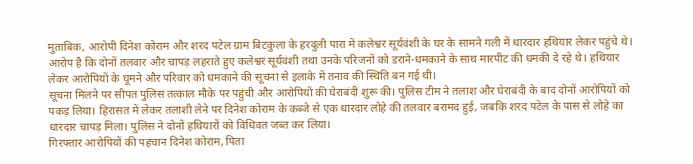मुताबिक, आरोपी दिनेश कोराम और शरद पटेल ग्राम बिटकुला के हरदुली पारा में कलेश्वर सूर्यवंशी के घर के सामने गली में धारदार हथियार लेकर पहुंचे थे। आरोप है कि दोनों तलवार और चापड़ लहराते हुए कलेश्वर सूर्यवंशी तथा उनके परिजनों को डराने-धमकाने के साथ मारपीट की धमकी दे रहे थे। हथियार लेकर आरोपियों के घूमने और परिवार को धमकाने की सूचना से इलाके में तनाव की स्थिति बन गई थी।
सूचना मिलने पर सीपत पुलिस तत्काल मौके पर पहुंची और आरोपियों की घेराबंदी शुरू की। पुलिस टीम ने तलाश और घेराबंदी के बाद दोनों आरोपियों को पकड़ लिया। हिरासत में लेकर तलाशी लेने पर दिनेश कोराम के कब्जे से एक धारदार लोहे की तलवार बरामद हुई, जबकि शरद पटेल के पास से लोहे का धारदार चापड़ मिला। पुलिस ने दोनों हथियारों को विधिवत जब्त कर लिया।
गिरफ्तार आरोपियों की पहचान दिनेश कोराम, पिता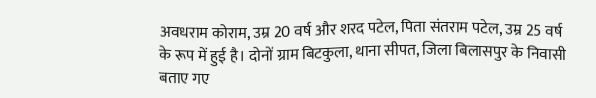अवधराम कोराम, उम्र 20 वर्ष और शरद पटेल, पिता संतराम पटेल, उम्र 25 वर्ष के रूप में हुई है। दोनों ग्राम बिटकुला, थाना सीपत, जिला बिलासपुर के निवासी बताए गए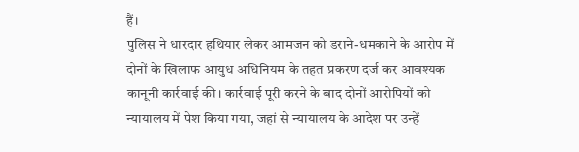हैं।
पुलिस ने धारदार हथियार लेकर आमजन को डराने-धमकाने के आरोप में दोनों के खिलाफ आयुध अधिनियम के तहत प्रकरण दर्ज कर आवश्यक कानूनी कार्रवाई की। कार्रवाई पूरी करने के बाद दोनों आरोपियों को न्यायालय में पेश किया गया, जहां से न्यायालय के आदेश पर उन्हें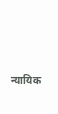न्यायिक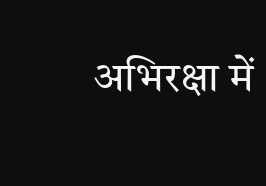अभिरक्षा में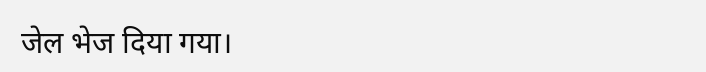जेल भेज दिया गया।